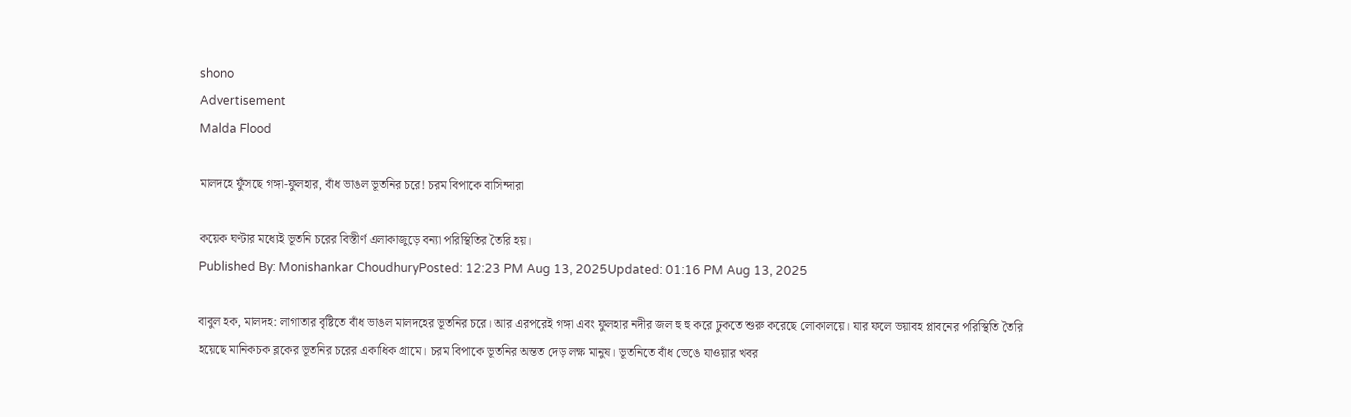shono
Advertisement
Malda Flood

মালদহে ফুঁসছে গঙ্গা-ফুলহার, বাঁধ ভাঙল ভূতনির চরে! চরম বিপাকে বাসিন্দারা

কয়েক ঘণ্টার মধ্যেই ভূতনি চরের বিস্তীর্ণ এলাকাজুড়ে বন্যা পরিস্থিতির তৈরি হয়।
Published By: Monishankar ChoudhuryPosted: 12:23 PM Aug 13, 2025Updated: 01:16 PM Aug 13, 2025

বাবুল হক, মালদহ: লাগাতার বৃষ্টিতে বাঁধ ভাঙল মালদহের ভূতনির চরে। আর এরপরেই গঙ্গা এবং ফুলহার নদীর জল হু হু করে ঢুকতে শুরু করেছে লোকালয়ে। যার ফলে ভয়াবহ প্লাবনের পরিস্থিতি তৈরি হয়েছে মানিকচক ব্লকের ভূতনির চরের একাধিক গ্রামে। চরম বিপাকে ভূতনির অন্তত দেড় লক্ষ মানুষ। ভূতনিতে বাঁধ ভেঙে যাওয়ার খবর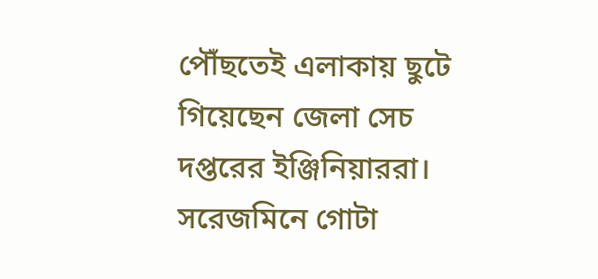পৌঁছতেই এলাকায় ছুটে গিয়েছেন জেলা সেচ দপ্তরের ইঞ্জিনিয়াররা। সরেজমিনে গোটা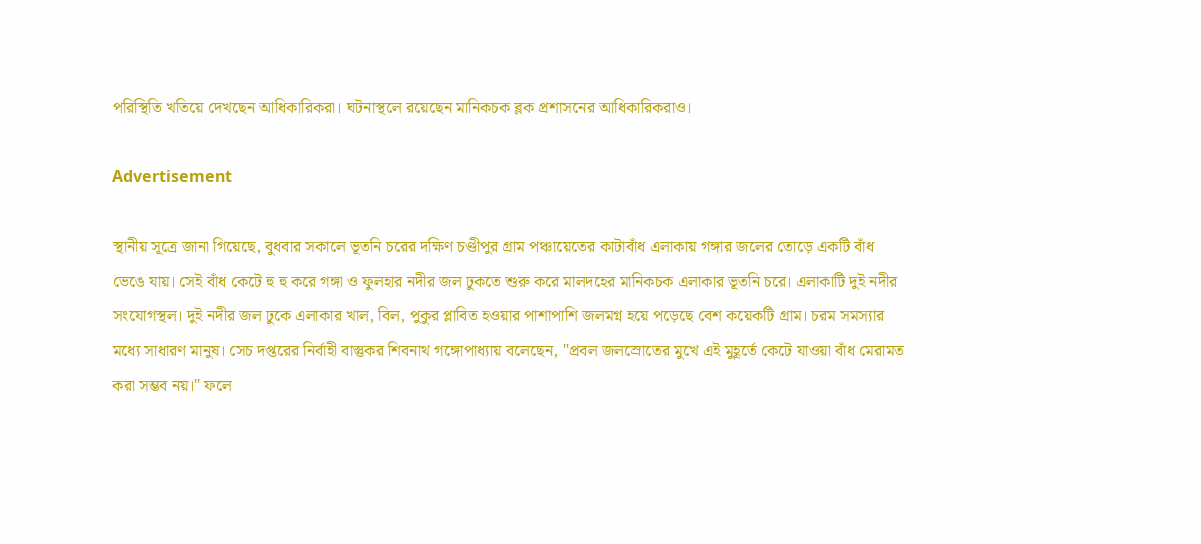পরিস্থিতি খতিয়ে দেখছেন আধিকারিকরা। ঘটনাস্থলে রয়েছেন মানিকচক ব্লক প্রশাসনের আধিকারিকরাও।

Advertisement

স্থানীয় সূত্রে জানা গিয়েছে, বুধবার সকালে ভূতনি চরের দক্ষিণ চণ্ডীপুর গ্রাম পঞ্চায়েতের কাটাবাঁধ এলাকায় গঙ্গার জলের তোড়ে একটি বাঁধ ভেঙে যায়। সেই বাঁধ কেটে হু হু করে গঙ্গা ও ফুলহার নদীর জল ঢুকতে শুরু করে মালদহের মানিকচক এলাকার ভূতনি চরে। এলাকাটি দুই নদীর সংযোগস্থল। দুই নদীর জল ঢুকে এলাকার খাল, বিল, পুকুর প্লাবিত হওয়ার পাশাপাশি জলমগ্ন হয়ে পড়েছে বেশ কয়েকটি গ্রাম। চরম সমস্যার মধ্যে সাধারণ মানুষ। সেচ দপ্তরের নির্বাহী বাস্তুকর শিবনাথ গঙ্গোপাধ্যায় বলেছেন, "প্রবল জলস্রোতের মুখে এই মুহূর্তে কেটে যাওয়া বাঁধ মেরামত করা সম্ভব নয়।" ফলে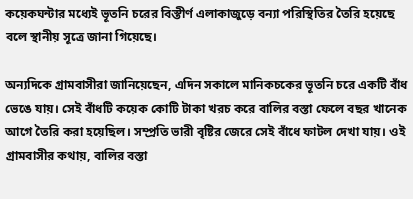কয়েকঘন্টার মধ্যেই ভূতনি চরের বিস্তীর্ণ এলাকাজুড়ে বন্যা পরিস্থিতির তৈরি হয়েছে বলে স্থানীয় সূত্রে জানা গিয়েছে।

অন্যদিকে গ্রামবাসীরা জানিয়েছেন, এদিন সকালে মানিকচকের ভূতনি চরে একটি বাঁধ ভেঙে যায়। সেই বাঁধটি কয়েক কোটি টাকা খরচ করে বালির বস্তা ফেলে বছর খানেক আগে তৈরি করা হয়েছিল। সম্প্রতি ভারী বৃষ্টির জেরে সেই বাঁধে ফাটল দেখা যায়। ওই গ্রামবাসীর কথায়, বালির বস্তা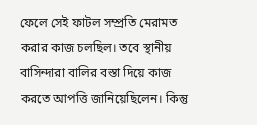ফেলে সেই ফাটল সম্প্রতি মেরামত করার কাজ চলছিল। তবে স্থানীয় বাসিন্দারা বালির বস্তা দিয়ে কাজ করতে আপত্তি জানিয়েছিলেন। কিন্তু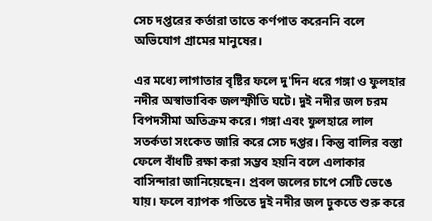সেচ দপ্তরের কর্তারা তাতে কর্ণপাত করেননি বলে অভিযোগ গ্রামের মানুষের।

এর মধ্যে লাগাতার বৃষ্টির ফলে দু'দিন ধরে গঙ্গা ও ফুলহার নদীর অস্বাভাবিক জলস্ফীতি ঘটে। দুই নদীর জল চরম বিপদসীমা অতিক্রম করে। গঙ্গা এবং ফুলহারে লাল সতর্কতা সংকেত জারি করে সেচ দপ্তর। কিন্তু বালির বস্তা ফেলে বাঁধটি রক্ষা করা সম্ভব হয়নি বলে এলাকার বাসিন্দারা জানিয়েছেন। প্রবল জলের চাপে সেটি ভেঙে যায়। ফলে ব্যাপক গতিতে দুই নদীর জল ঢুকতে শুরু করে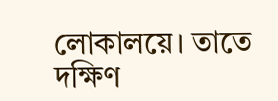লোকালয়ে। তাতে দক্ষিণ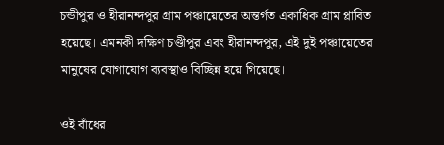চন্ডীপুর ও হীরানন্দপুর গ্রাম পঞ্চায়েতের অন্তর্গত একাধিক গ্রাম প্লাবিত হয়েছে। এমনকী দক্ষিণ চণ্ডীপুর এবং হীরানন্দপুর, এই দুই পঞ্চায়েতের মানুষের যোগাযোগ ব্যবস্থাও বিচ্ছিন্ন হয়ে গিয়েছে।

ওই বাঁধের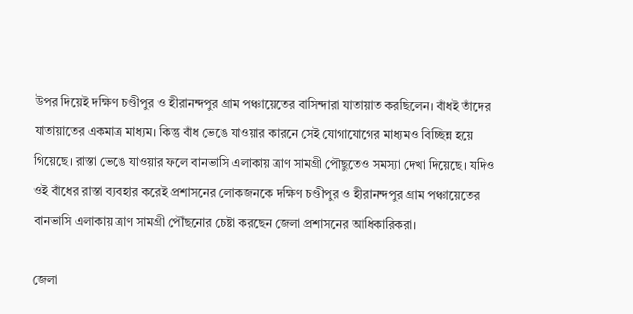উপর দিয়েই দক্ষিণ চণ্ডীপুর ও হীরানন্দপুর গ্রাম পঞ্চায়েতের বাসিন্দারা যাতায়াত করছিলেন। বাঁধই তাঁদের যাতায়াতের একমাত্র মাধ্যম। কিন্তু বাঁধ ভেঙে যাওয়ার কারনে সেই যোগাযোগের মাধ্যমও বিচ্ছিন্ন হয়ে গিয়েছে। রাস্তা ভেঙে যাওয়ার ফলে বানভাসি এলাকায় ত্রাণ সামগ্রী পৌছুতেও সমস্যা দেখা দিয়েছে। যদিও ওই বাঁধের রাস্তা ব্যবহার করেই প্রশাসনের লোকজনকে দক্ষিণ চণ্ডীপুর ও হীরানন্দপুর গ্রাম পঞ্চায়েতের বানভাসি এলাকায় ত্রাণ সামগ্রী পৌঁছনোর চেষ্টা করছেন জেলা প্রশাসনের আধিকারিকরা।

জেলা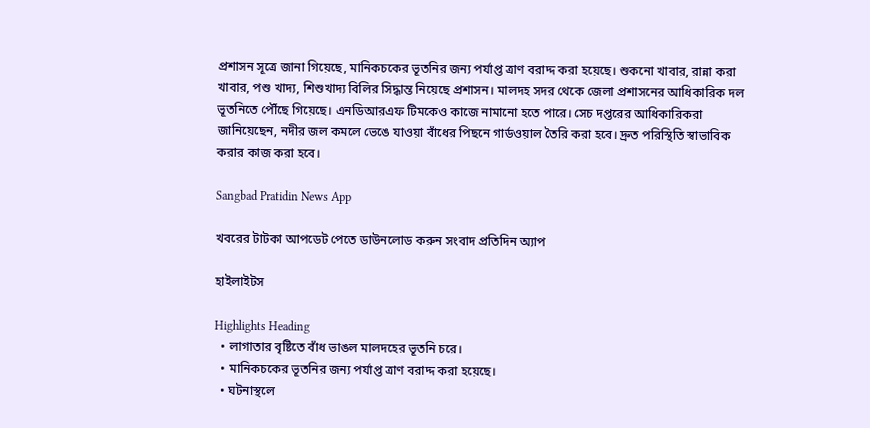প্রশাসন সূত্রে জানা গিয়েছে, মানিকচকের ভূতনির জন্য পর্যাপ্ত ত্রাণ বরাদ্দ করা হয়েছে। শুকনো খাবার, রান্না করা খাবার, পশু খাদ্য, শিশুখাদ্য বিলির সিদ্ধান্ত নিয়েছে প্রশাসন। মালদহ সদর থেকে জেলা প্রশাসনের আধিকারিক দল ভূতনিতে পৌঁছে গিয়েছে। এনডিআরএফ টিমকেও কাজে নামানো হতে পারে। সেচ দপ্তরের আধিকারিকরা জানিয়েছেন, নদীর জল কমলে ভেঙে যাওয়া বাঁধের পিছনে গার্ডওয়াল তৈরি করা হবে। দ্রুত পরিস্থিতি স্বাভাবিক করার কাজ করা হবে।

Sangbad Pratidin News App

খবরের টাটকা আপডেট পেতে ডাউনলোড করুন সংবাদ প্রতিদিন অ্যাপ

হাইলাইটস

Highlights Heading
  • লাগাতার বৃষ্টিতে বাঁধ ভাঙল মালদহের ভূতনি চরে।
  • মানিকচকের ভূতনির জন্য পর্যাপ্ত ত্রাণ বরাদ্দ করা হয়েছে।
  • ঘটনাস্থলে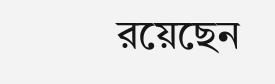রয়েছেন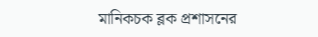মানিকচক ব্লক প্রশাসনের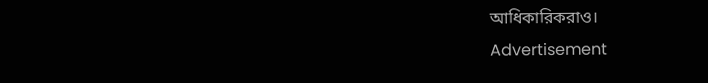আধিকারিকরাও।
Advertisement